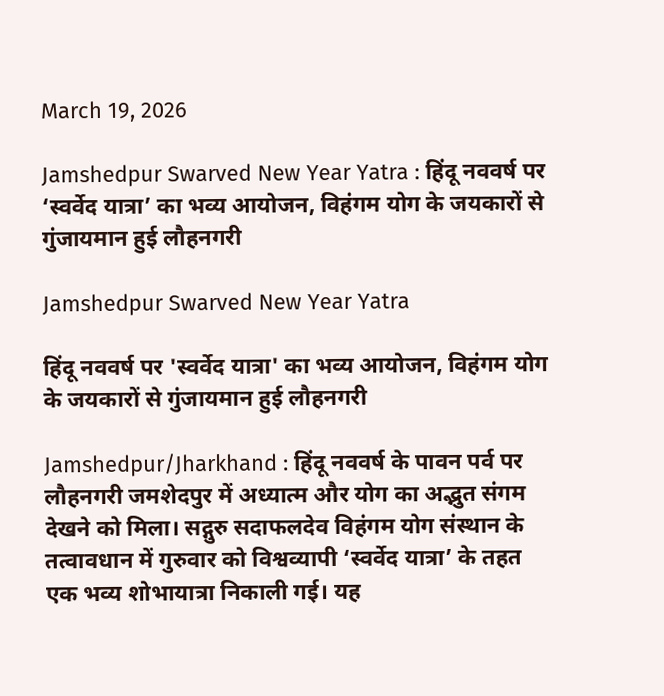March 19, 2026

Jamshedpur Swarved New Year Yatra : हिंदू नववर्ष पर ‘स्वर्वेद यात्रा’ का भव्य आयोजन, विहंगम योग के जयकारों से गुंजायमान हुई लौहनगरी

Jamshedpur Swarved New Year Yatra

हिंदू नववर्ष पर 'स्वर्वेद यात्रा' का भव्य आयोजन, विहंगम योग के जयकारों से गुंजायमान हुई लौहनगरी

Jamshedpur/Jharkhand : हिंदू नववर्ष के पावन पर्व पर लौहनगरी जमशेदपुर में अध्यात्म और योग का अद्भुत संगम देखने को मिला। सद्गुरु सदाफलदेव विहंगम योग संस्थान के तत्वावधान में गुरुवार को विश्वव्यापी ‘स्वर्वेद यात्रा’ के तहत एक भव्य शोभायात्रा निकाली गई। यह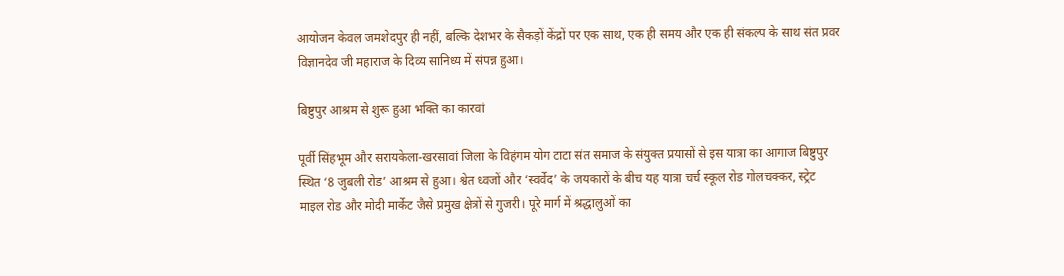आयोजन केवल जमशेदपुर ही नहीं, बल्कि देशभर के सैकड़ों केंद्रों पर एक साथ, एक ही समय और एक ही संकल्प के साथ संत प्रवर विज्ञानदेव जी महाराज के दिव्य सानिध्य में संपन्न हुआ।

बिष्टुपुर आश्रम से शुरू हुआ भक्ति का कारवां

पूर्वी सिंहभूम और सरायकेला-खरसावां जिला के विहंगम योग टाटा संत समाज के संयुक्त प्रयासों से इस यात्रा का आगाज बिष्टुपुर स्थित ‘8 जुबली रोड’ आश्रम से हुआ। श्वेत ध्वजों और ‘स्वर्वेद’ के जयकारों के बीच यह यात्रा चर्च स्कूल रोड गोलचक्कर, स्ट्रेट माइल रोड और मोदी मार्केट जैसे प्रमुख क्षेत्रों से गुजरी। पूरे मार्ग में श्रद्धालुओं का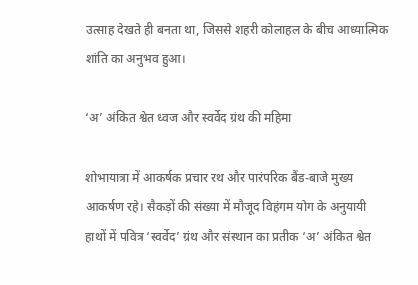उत्साह देखते ही बनता था, जिससे शहरी कोलाहल के बीच आध्यात्मिक शांति का अनुभव हुआ।

‘अ’ अंकित श्वेत ध्वज और स्वर्वेद ग्रंथ की महिमा

शोभायात्रा में आकर्षक प्रचार रथ और पारंपरिक बैंड-बाजे मुख्य आकर्षण रहे। सैकड़ों की संख्या में मौजूद विहंगम योग के अनुयायी हाथों में पवित्र ‘स्वर्वेद’ ग्रंथ और संस्थान का प्रतीक ‘अ’ अंकित श्वेत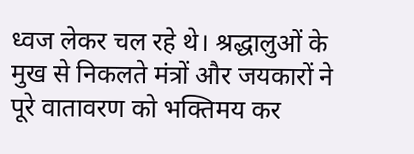ध्वज लेकर चल रहे थे। श्रद्धालुओं के मुख से निकलते मंत्रों और जयकारों ने पूरे वातावरण को भक्तिमय कर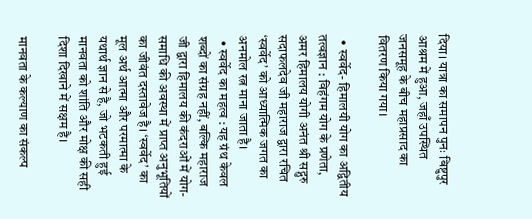दिया। यात्रा का समापन पुनः बिष्टुपुर आश्रम में हुआ, जहाँ उपस्थित जनसमूह के बीच महाप्रसाद का वितरण किया गया।

  • स्वर्वेद- हिमालयी योग का अद्वितीय तत्वज्ञान : विहंगम योग के प्रणेता, अमर हिमालय योगी अनंत श्री सद्गुरु सदाफलदेव जी महाराज द्वारा रचित ‘स्वर्वेद’ को आध्यात्मिक जगत का अनमोल रत्न माना जाता है।
  • स्वर्वेद का महत्व : यह ग्रंथ केवल शब्दों का संग्रह नहीं, बल्कि महाराज जी द्वारा हिमालय की कंदराओं में योग-समाधि की अवस्था में प्राप्त अनुभूतियों का जीवंत दस्तावेज है। ‘स्वर्वेद’ का मूल अर्थ आत्मा और परमात्मा के यथार्थ ज्ञान से है, जो भटकती हुई मानवता को शांति और मोक्ष की सही दिशा दिखाने में सक्षम है।

मानवता के कल्याण का संकल्प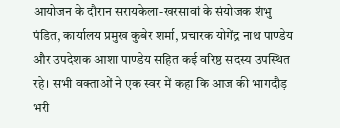आयोजन के दौरान सरायकेला-खरसावां के संयोजक शंभु पंडित, कार्यालय प्रमुख कुबेर शर्मा, प्रचारक योगेंद्र नाथ पाण्डेय और उपदेशक आशा पाण्डेय सहित कई वरिष्ठ सदस्य उपस्थित रहे। सभी वक्ताओं ने एक स्वर में कहा कि आज की भागदौड़ भरी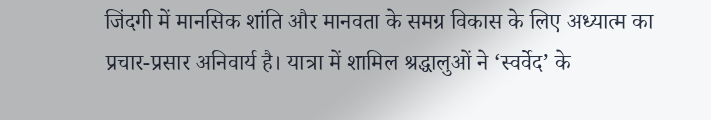जिंदगी में मानसिक शांति और मानवता के समग्र विकास के लिए अध्यात्म का प्रचार-प्रसार अनिवार्य है। यात्रा में शामिल श्रद्धालुओं ने ‘स्वर्वेद’ के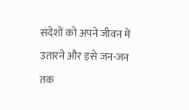संदेशों को अपने जीवन में उतारने और इसे जन-जन तक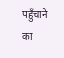पहुँचाने का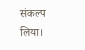संकल्प लिया।